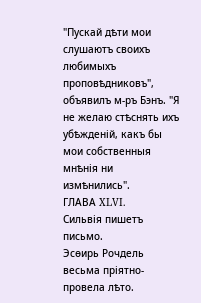"Пускай дѣти мои слушаютъ своихъ любимыхъ проповѣдниковъ", объявилъ м-ръ Бэнъ. "Я не желаю стѣснять ихъ убѣжденій, какъ бы мои собственныя мнѣнія ни измѣнились".
ГЛАВА XLVI.
Сильвія пишетъ письмо.
Эсѳирь Рочдель весьма пріятно-провела лѣто.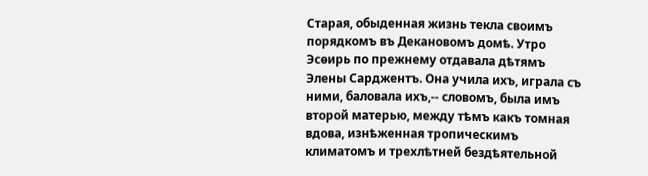Старая, обыденная жизнь текла своимъ порядкомъ въ Декановомъ домѣ. Утро Эсѳирь по прежнему отдавала дѣтямъ Элены Сарджентъ. Она учила ихъ, играла съ ними, баловала ихъ,-- словомъ, была имъ второй матерью, между тѣмъ какъ томная вдова, изнѣженная тропическимъ климатомъ и трехлѣтней бездѣятельной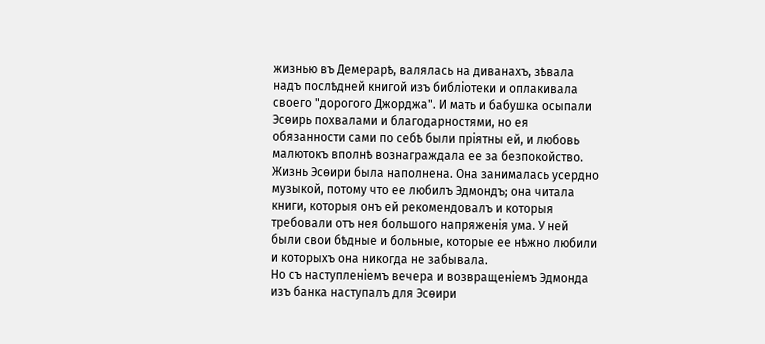жизнью въ Демерарѣ, валялась на диванахъ, зѣвала надъ послѣдней книгой изъ библіотеки и оплакивала своего "дорогого Джорджа". И мать и бабушка осыпали Эсѳирь похвалами и благодарностями, но ея обязанности сами по себѣ были пріятны ей, и любовь малютокъ вполнѣ вознаграждала ее за безпокойство. Жизнь Эсѳири была наполнена. Она занималась усердно музыкой, потому что ее любилъ Эдмондъ; она читала книги, которыя онъ ей рекомендовалъ и которыя требовали отъ нея большого напряженія ума. У ней были свои бѣдные и больные, которые ее нѣжно любили и которыхъ она никогда не забывала.
Но съ наступленіемъ вечера и возвращеніемъ Эдмонда изъ банка наступалъ для Эсѳири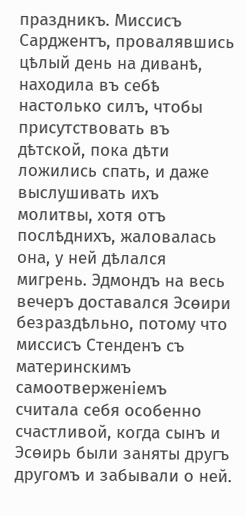праздникъ. Миссисъ Сарджентъ, провалявшись цѣлый день на диванѣ, находила въ себѣ настолько силъ, чтобы присутствовать въ дѣтской, пока дѣти ложились спать, и даже выслушивать ихъ молитвы, хотя отъ послѣднихъ, жаловалась она, у ней дѣлался мигрень. Эдмондъ на весь вечеръ доставался Эсѳири безраздѣльно, потому что миссисъ Стенденъ съ материнскимъ самоотверженіемъ считала себя особенно счастливой, когда сынъ и Эсѳирь были заняты другъ другомъ и забывали о ней.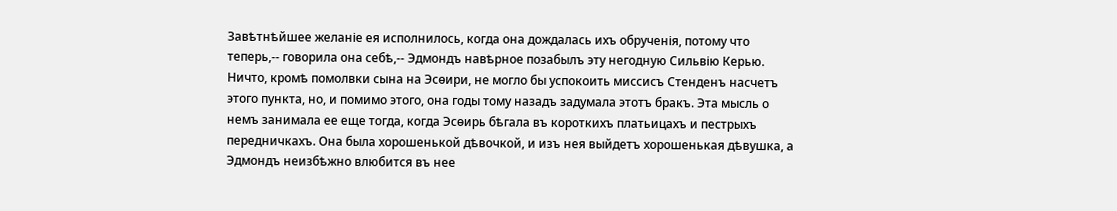Завѣтнѣйшее желаніе ея исполнилось, когда она дождалась ихъ обрученія, потому что теперь,-- говорила она себѣ,-- Эдмондъ навѣрное позабылъ эту негодную Сильвію Керью. Ничто, кромѣ помолвки сына на Эсѳири, не могло бы успокоить миссисъ Стенденъ насчетъ этого пункта, но, и помимо этого, она годы тому назадъ задумала этотъ бракъ. Эта мысль о немъ занимала ее еще тогда, когда Эсѳирь бѣгала въ короткихъ платьицахъ и пестрыхъ передничкахъ. Она была хорошенькой дѣвочкой, и изъ нея выйдетъ хорошенькая дѣвушка, а Эдмондъ неизбѣжно влюбится въ нее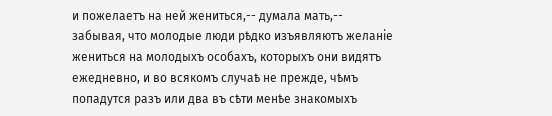и пожелаетъ на ней жениться,-- думала мать,-- забывая, что молодые люди рѣдко изъявляютъ желаніе жениться на молодыхъ особахъ, которыхъ они видятъ ежедневно, и во всякомъ случаѣ не прежде, чѣмъ попадутся разъ или два въ сѣти менѣе знакомыхъ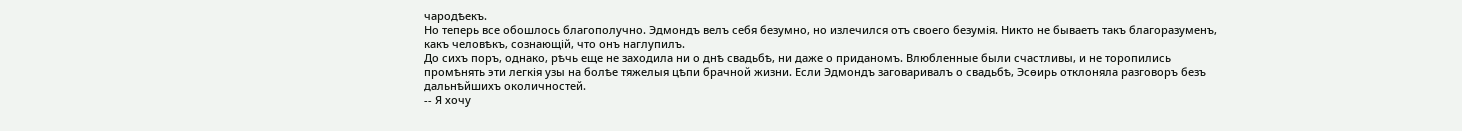чародѣекъ.
Но теперь все обошлось благополучно. Эдмондъ велъ себя безумно, но излечился отъ своего безумія. Никто не бываетъ такъ благоразуменъ, какъ человѣкъ, сознающій, что онъ наглупилъ.
До сихъ поръ, однако, рѣчь еще не заходила ни о днѣ свадьбѣ, ни даже о приданомъ. Влюбленные были счастливы, и не торопились промѣнять эти легкія узы на болѣе тяжелыя цѣпи брачной жизни. Если Эдмондъ заговаривалъ о свадьбѣ, Эсѳирь отклоняла разговоръ безъ дальнѣйшихъ околичностей.
-- Я хочу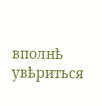вполнѣ увѣриться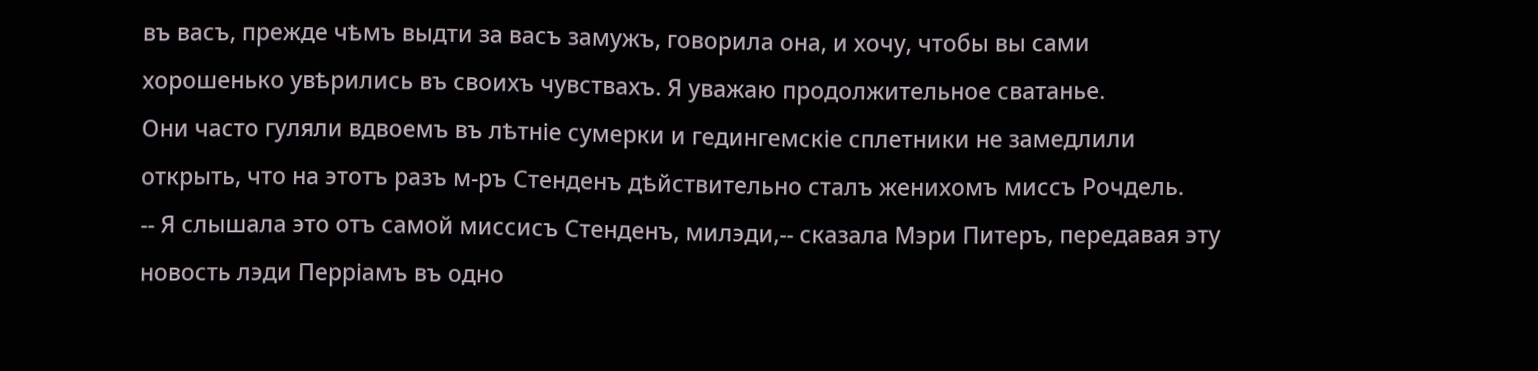въ васъ, прежде чѣмъ выдти за васъ замужъ, говорила она, и хочу, чтобы вы сами хорошенько увѣрились въ своихъ чувствахъ. Я уважаю продолжительное сватанье.
Они часто гуляли вдвоемъ въ лѣтніе сумерки и гедингемскіе сплетники не замедлили открыть, что на этотъ разъ м-ръ Стенденъ дѣйствительно сталъ женихомъ миссъ Рочдель.
-- Я слышала это отъ самой миссисъ Стенденъ, милэди,-- сказала Мэри Питеръ, передавая эту новость лэди Перріамъ въ одно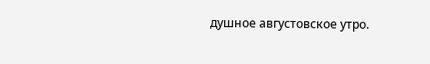душное августовское утро.